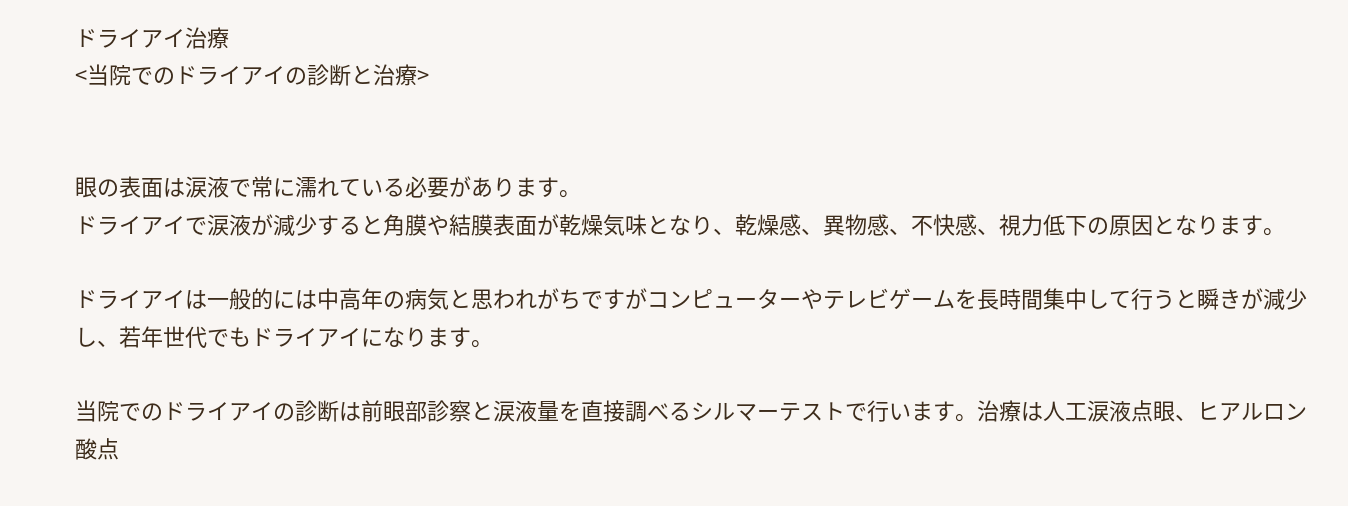ドライアイ治療
<当院でのドライアイの診断と治療>


眼の表面は涙液で常に濡れている必要があります。
ドライアイで涙液が減少すると角膜や結膜表面が乾燥気味となり、乾燥感、異物感、不快感、視力低下の原因となります。

ドライアイは一般的には中高年の病気と思われがちですがコンピューターやテレビゲームを長時間集中して行うと瞬きが減少し、若年世代でもドライアイになります。

当院でのドライアイの診断は前眼部診察と涙液量を直接調べるシルマーテストで行います。治療は人工涙液点眼、ヒアルロン酸点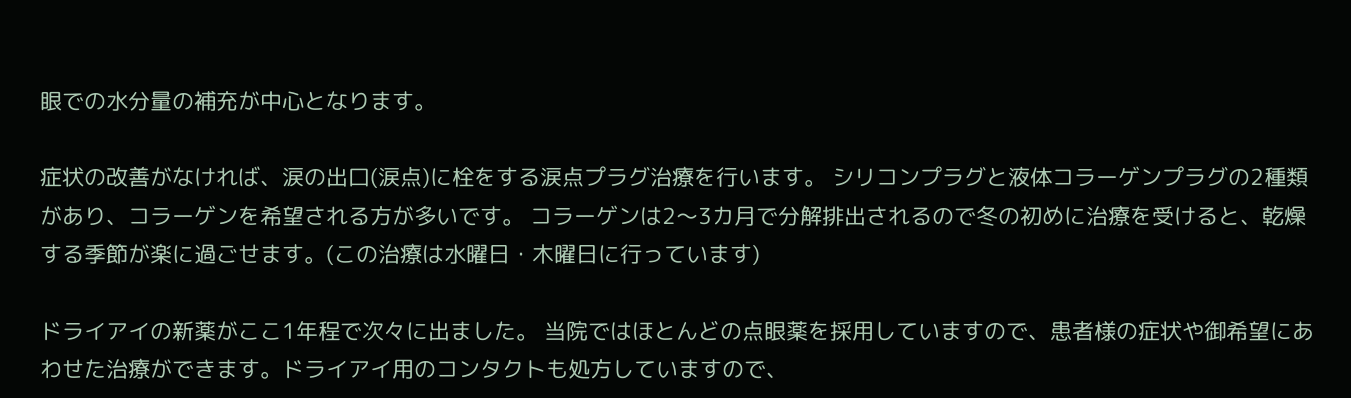眼での水分量の補充が中心となります。

症状の改善がなければ、涙の出口(涙点)に栓をする涙点プラグ治療を行います。 シリコンプラグと液体コラーゲンプラグの2種類があり、コラーゲンを希望される方が多いです。 コラーゲンは2〜3カ月で分解排出されるので冬の初めに治療を受けると、乾燥する季節が楽に過ごせます。(この治療は水曜日・木曜日に行っています)

ドライアイの新薬がここ1年程で次々に出ました。 当院ではほとんどの点眼薬を採用していますので、患者様の症状や御希望にあわせた治療ができます。ドライアイ用のコンタクトも処方していますので、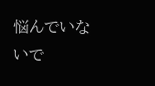悩んでいないで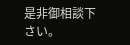是非御相談下さい。